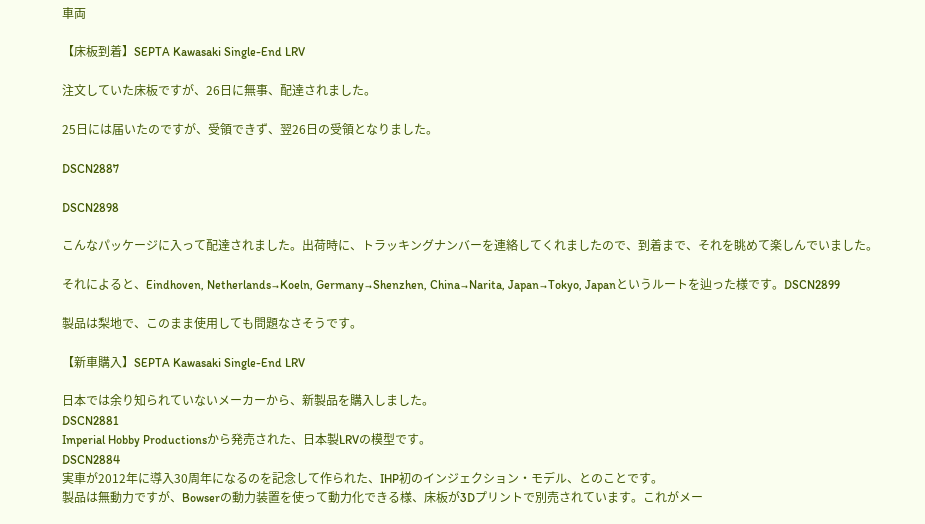車両

【床板到着】SEPTA Kawasaki Single-End LRV

注文していた床板ですが、26日に無事、配達されました。

25日には届いたのですが、受領できず、翌26日の受領となりました。

DSCN2887

DSCN2898

こんなパッケージに入って配達されました。出荷時に、トラッキングナンバーを連絡してくれましたので、到着まで、それを眺めて楽しんでいました。

それによると、Eindhoven, Netherlands→Koeln, Germany→Shenzhen, China→Narita, Japan→Tokyo, Japanというルートを辿った様です。DSCN2899

製品は梨地で、このまま使用しても問題なさそうです。

【新車購入】SEPTA Kawasaki Single-End LRV

日本では余り知られていないメーカーから、新製品を購入しました。
DSCN2881
Imperial Hobby Productionsから発売された、日本製LRVの模型です。
DSCN2884
実車が2012年に導入30周年になるのを記念して作られた、IHP初のインジェクション・モデル、とのことです。
製品は無動力ですが、Bowserの動力装置を使って動力化できる様、床板が3Dプリントで別売されています。これがメー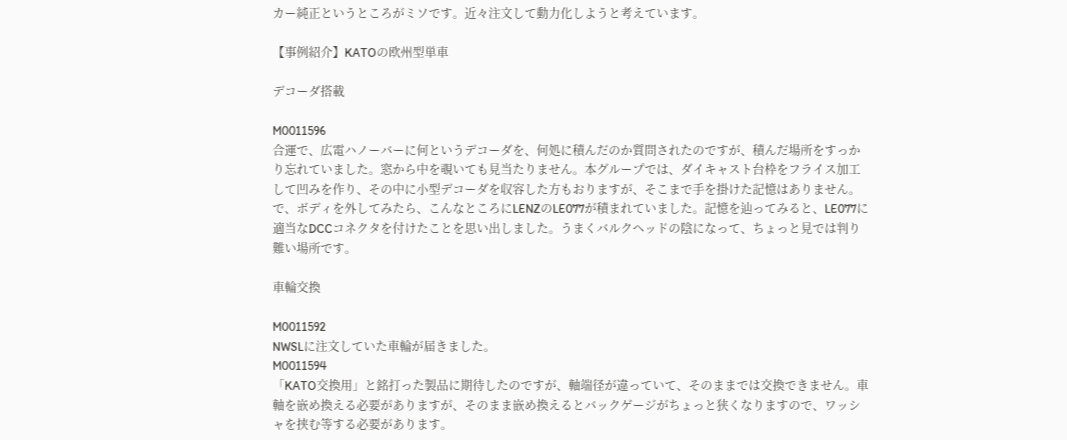カー純正というところがミソです。近々注文して動力化しようと考えています。

【事例紹介】KATOの欧州型単車

デコーダ搭載

M0011596
合運で、広電ハノーバーに何というデコーダを、何処に積んだのか質問されたのですが、積んだ場所をすっかり忘れていました。窓から中を覗いても見当たりません。本グループでは、ダイキャスト台枠をフライス加工して凹みを作り、その中に小型デコーダを収容した方もおりますが、そこまで手を掛けた記憶はありません。で、ボディを外してみたら、こんなところにLENZのLE077が積まれていました。記憶を辿ってみると、LE077に適当なDCCコネクタを付けたことを思い出しました。うまくバルクヘッドの陰になって、ちょっと見では判り難い場所です。

車輪交換

M0011592
NWSLに注文していた車輪が届きました。
M0011594
「KATO交換用」と銘打った製品に期待したのですが、軸端径が違っていて、そのままでは交換できません。車軸を嵌め換える必要がありますが、そのまま嵌め換えるとバックゲージがちょっと狭くなりますので、ワッシャを挟む等する必要があります。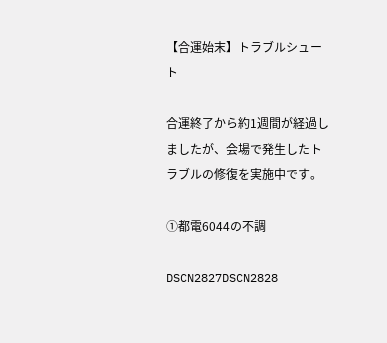【合運始末】トラブルシュート

合運終了から約1週間が経過しましたが、会場で発生したトラブルの修復を実施中です。

①都電6044の不調

DSCN2827DSCN2828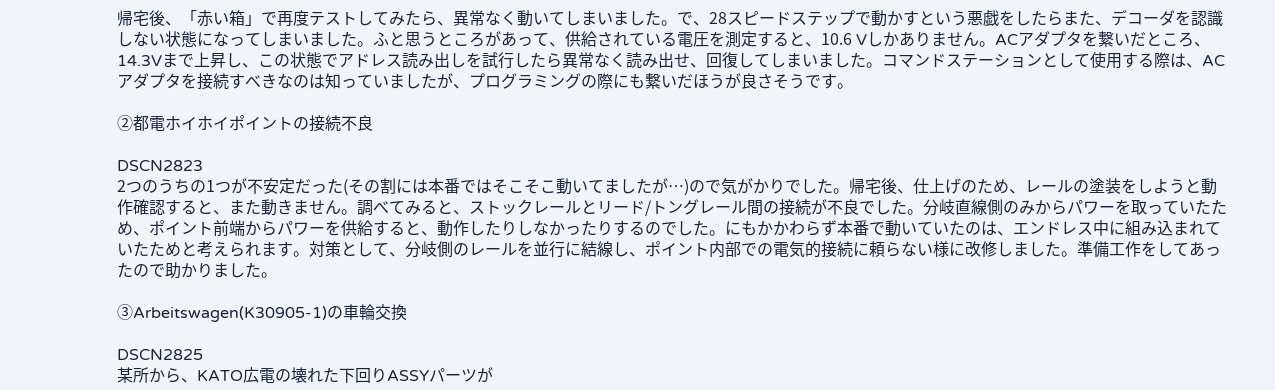帰宅後、「赤い箱」で再度テストしてみたら、異常なく動いてしまいました。で、28スピードステップで動かすという悪戯をしたらまた、デコーダを認識しない状態になってしまいました。ふと思うところがあって、供給されている電圧を測定すると、10.6 Vしかありません。ACアダプタを繋いだところ、14.3Vまで上昇し、この状態でアドレス読み出しを試行したら異常なく読み出せ、回復してしまいました。コマンドステーションとして使用する際は、ACアダプタを接続すべきなのは知っていましたが、プログラミングの際にも繋いだほうが良さそうです。

②都電ホイホイポイントの接続不良

DSCN2823
2つのうちの1つが不安定だった(その割には本番ではそこそこ動いてましたが…)ので気がかりでした。帰宅後、仕上げのため、レールの塗装をしようと動作確認すると、また動きません。調べてみると、ストックレールとリード/トングレール間の接続が不良でした。分岐直線側のみからパワーを取っていたため、ポイント前端からパワーを供給すると、動作したりしなかったりするのでした。にもかかわらず本番で動いていたのは、エンドレス中に組み込まれていたためと考えられます。対策として、分岐側のレールを並行に結線し、ポイント内部での電気的接続に頼らない様に改修しました。準備工作をしてあったので助かりました。

③Arbeitswagen(K30905-1)の車輪交換

DSCN2825
某所から、KATO広電の壊れた下回りASSYパーツが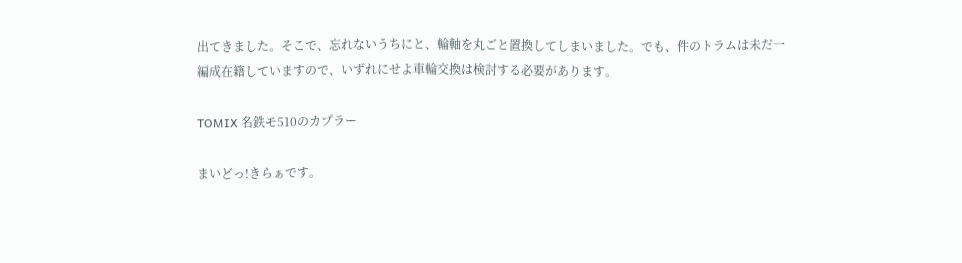出てきました。そこで、忘れないうちにと、輪軸を丸ごと置換してしまいました。でも、件のトラムは未だ一編成在籍していますので、いずれにせよ車輪交換は検討する必要があります。

TOMIX 名鉄モ510のカプラー

まいどっ!きらぁです。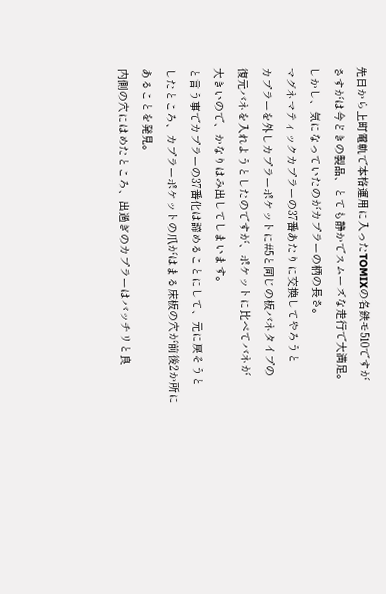先日から上町電軌で本格運用に入ったTOMIXの名鉄モ510ですが
さすがは今どきの製品、とても静かでスムーズな走行で大満足。
しかし、気になっていたのがカプラーの柄の長さ。
マグネマティックカプラーの37番あたりに交換してやろうと
カプラーを外しカプラーポケットに#5と同じの板バネタイプの
復元バネを入れようとしたのですが、ポケットに比べてバネが
大きいので、かなりはみ出してしまいます。
と言う事でカプラーの37番化は諦めることにして、元に戻そうと
したところ、カプラーポケットの爪がはまる床板の穴が前後2か所に
あることを発見。
内側の穴にはめたところ、出過ぎのカプラーはバッチリと良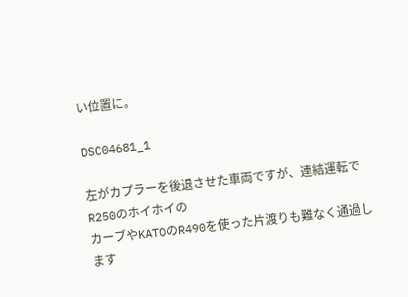い位置に。

DSC04681_1

左がカプラーを後退させた車両ですが、連結運転でR250のホイホイの
カーブやKATOのR490を使った片渡りも難なく通過します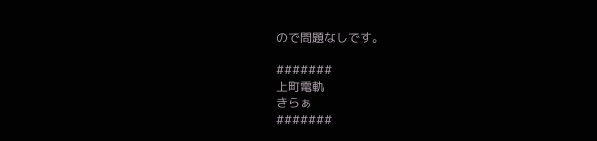ので問題なしです。

#######
上町電軌
きらぁ
#######